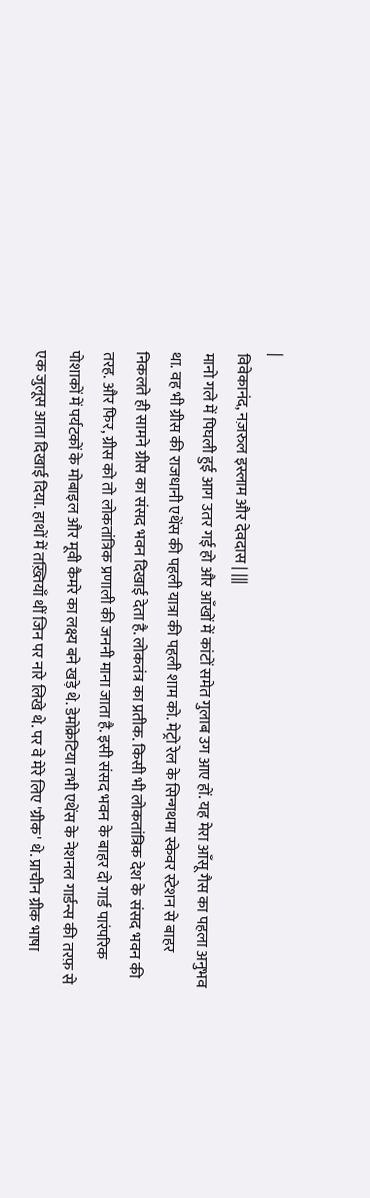|
विवेकानंद, नज़रुल इस्लाम और देवदास | |||
मानो गले में पिघली हुई आग उतर गई हो और आँखों में कांटों समेत गुलाब उग आए हों. यह मेरा आँसू गैस का पहला अनुभव था. वह भी ग्रीस की राजधानी एथेंस की पहली यात्रा की पहली शाम को. मेट्रो रेल के सिन्गथमा स्केवर स्टेशन से बाहर निकलते ही सामने ग्रीस का संसद भवन दिखाई देता है. लोकतंत्र का प्रतीक. किसी भी लोकतांत्रिक देश के संसद भवन की तरह. और फिर, ग्रीस को तो लोकतांत्रिक प्रणाली की जननी माना जाता है. इसी संसद भवन के बाहर दो गार्ड पारंपरिक पोशाकों में पर्यटकों के मोबाइल और मूवी कैमरे का लक्ष्य बने खड़े थे. डेमोक्रेटिया तभी एथेंस के नेशनल गार्डन्स की तरफ़ से एक जुलूस आता दिखाई दिया. हाथों में तख़्तियाँ थीं जिन पर नारे लिखे थे. पर वे मेरे लिए 'ग्रीक' थे. प्राचीन ग्रीक भाषा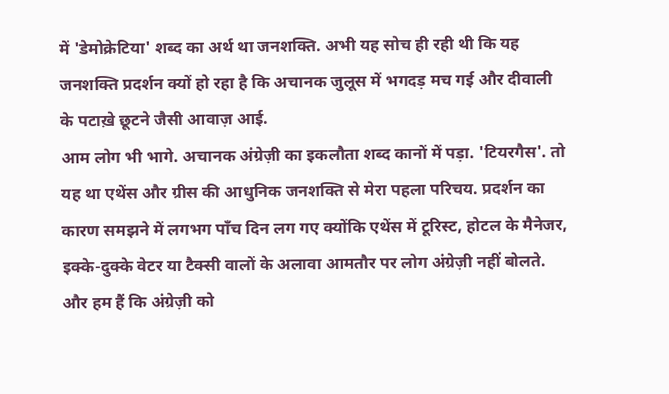में 'डेमोक्रेटिया' शब्द का अर्थ था जनशक्ति. अभी यह सोच ही रही थी कि यह जनशक्ति प्रदर्शन क्यों हो रहा है कि अचानक जुलूस में भगदड़ मच गई और दीवाली के पटाख़े छूटने जैसी आवाज़ आई.
आम लोग भी भागे. अचानक अंग्रेज़ी का इकलौता शब्द कानों में पड़ा. 'टियरगैस'. तो यह था एथेंस और ग्रीस की आधुनिक जनशक्ति से मेरा पहला परिचय. प्रदर्शन का कारण समझने में लगभग पाँच दिन लग गए क्योंकि एथेंस में टूरिस्ट, होटल के मैनेजर, इक्के-दुक्के वेटर या टैक्सी वालों के अलावा आमतौर पर लोग अंग्रेज़ी नहीं बोलते. और हम हैं कि अंग्रेज़ी को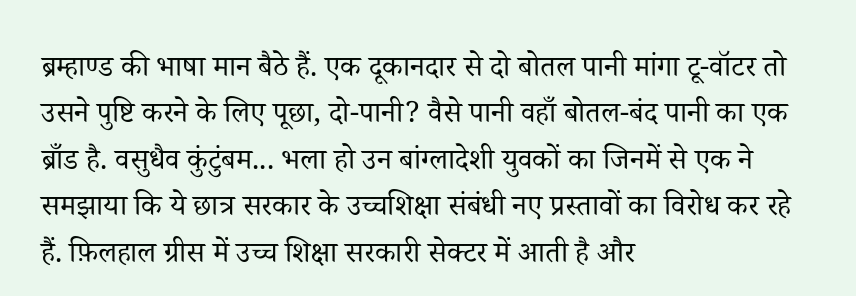ब्रम्हाण्ड की भाषा मान बैठे हैं. एक दूकानदार से दो बोतल पानी मांगा टू-वॉटर तो उसने पुष्टि करने के लिए पूछा, दो-पानी? वैसे पानी वहाँ बोतल-बंद पानी का एक ब्राँड है. वसुधैव कुंटुंबम... भला हो उन बांग्लादेशी युवकों का जिनमें से एक ने समझाया कि ये छात्र सरकार के उच्चशिक्षा संबंधी नए प्रस्तावों का विरोध कर रहे हैं. फ़िलहाल ग्रीस में उच्च शिक्षा सरकारी सेक्टर में आती है और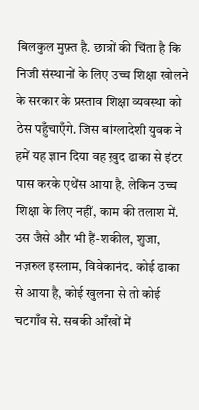बिलकुल मुफ़्त है. छात्रों की चिंता है कि निजी संस्थानों के लिए उच्च शिक्षा खोलने के सरकार के प्रस्ताव शिक्षा व्यवस्था को ठेस पहुँचाएँगे. जिस बांग्लादेशी युवक ने हमें यह ज्ञान दिया वह ख़ुद ढाका से इंटर पास करके एथेंस आया है. लेकिन उच्च शिक्षा के लिए नहीं, काम की तलाश में. उस जैसे और भी हैं-शकील, शुजा, नज़रुल इस्लाम, विवेकानंद. कोई ढाका से आया है, कोई खुलना से तो कोई चटगाँव से. सबकी आँखों में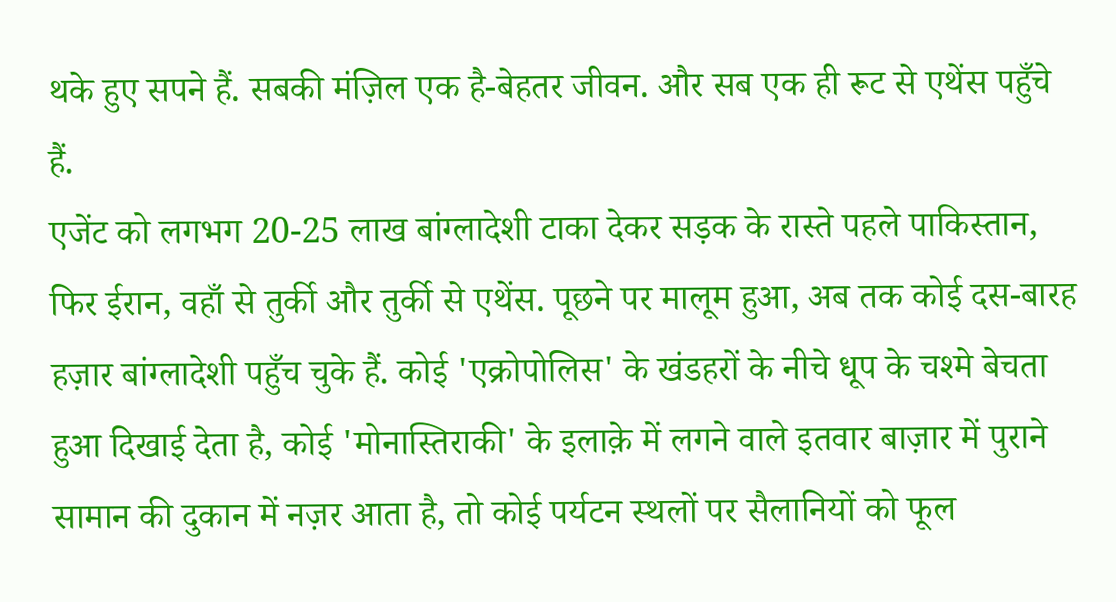थके हुए सपने हैं. सबकी मंज़िल एक है-बेहतर जीवन. और सब एक ही रूट से एथेंस पहुँचे हैं.
एजेंट को लगभग 20-25 लाख बांग्लादेशी टाका देकर सड़क के रास्ते पहले पाकिस्तान, फिर ईरान, वहाँ से तुर्की और तुर्की से एथेंस. पूछने पर मालूम हुआ, अब तक कोई दस-बारह हज़ार बांग्लादेशी पहुँच चुके हैं. कोई 'एक्रोपोलिस' के खंडहरों के नीचे धूप के चश्मे बेचता हुआ दिखाई देता है, कोई 'मोनास्तिराकी' के इलाक़े में लगने वाले इतवार बाज़ार में पुराने सामान की दुकान में नज़र आता है, तो कोई पर्यटन स्थलों पर सैलानियों को फूल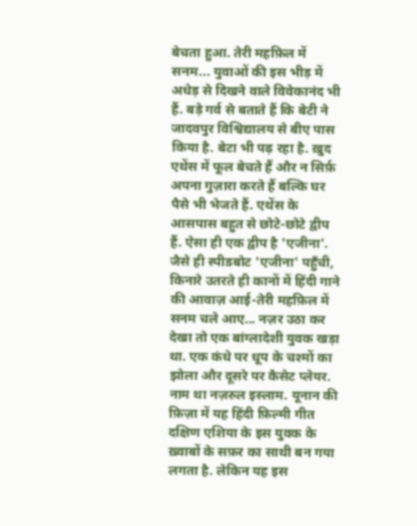बेचता हुआ. तेरी महफ़िल में सनम... युवाओं की इस भीड़ में अधेड़ से दिखने वाले विवेकानंद भी हैं. बड़े गर्व से बताते हैं कि बेटी ने जादवपुर विश्विद्यालय से बीए पास किया है. बेटा भी पढ़ रहा है. ख़ुद एथेंस में फूल बेचते हैं और न सिर्फ़ अपना गुज़ारा करते हैं बल्कि घर पैसे भी भेजते हैं. एथेंस के आसपास बहुत से छोटे-छोटे द्वीप हैं. ऐसा ही एक द्वीप है 'एजीना'. जैसे ही स्पीडबोट 'एजीना' पहुँची, किनारे उतरते ही कानों में हिंदी गाने की आवाज़ आई-तेरी महफ़िल में सनम चले आए... नज़र उठा कर देखा तो एक बांग्लादेशी युवक खड़ा था. एक कंधे पर धूप के चश्मों का झोला और दूसरे पर कैसेट प्लेयर. नाम था नज़रुल इस्लाम. यूनान की फ़िज़ा में यह हिंदी फ़िल्मी गीत दक्षिण एशिया के इस युवक के ख़्वाबों के सफ़र का साथी बन गया लगता है. लेकिन यह इस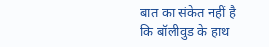बात का संकेत नहीं है कि बॉलीवुड के हाथ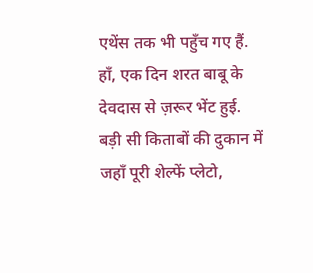एथेंस तक भी पहुँच गए हैं. हाँ, एक दिन शरत बाबू के देवदास से ज़रूर भेंट हुई. बड़ी सी किताबों की दुकान में जहाँ पूरी शेल्फें प्लेटो,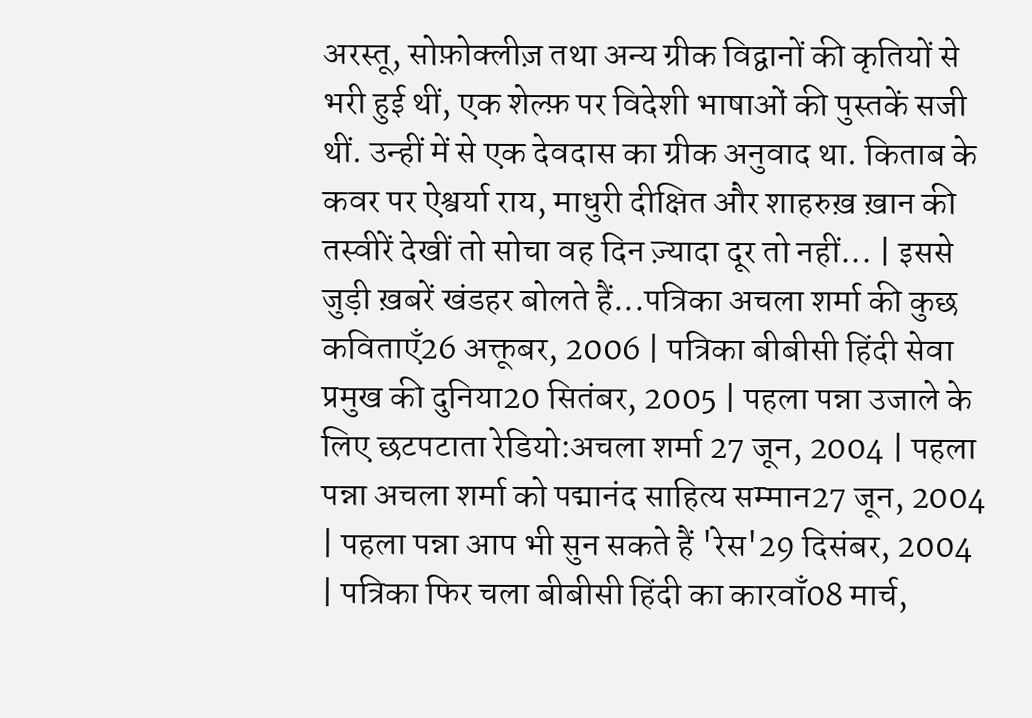अरस्तू, सोफ़ोक्लीज़ तथा अन्य ग्रीक विद्वानों की कृतियों से भरी हुई थीं, एक शेल्फ़ पर विदेशी भाषाओं की पुस्तकें सजी थीं. उन्हीं में से एक देवदास का ग्रीक अनुवाद था. किताब के कवर पर ऐश्वर्या राय, माधुरी दीक्षित और शाहरुख़ ख़ान की तस्वीरें देखीं तो सोचा वह दिन ज़्यादा दूर तो नहीं... | इससे जुड़ी ख़बरें खंडहर बोलते हैं...पत्रिका अचला शर्मा की कुछ कविताएँ26 अक्तूबर, 2006 | पत्रिका बीबीसी हिंदी सेवा प्रमुख की दुनिया20 सितंबर, 2005 | पहला पन्ना उजाले के लिए छटपटाता रेडियो:अचला शर्मा 27 जून, 2004 | पहला पन्ना अचला शर्मा को पद्मानंद साहित्य सम्मान27 जून, 2004 | पहला पन्ना आप भी सुन सकते हैं 'रेस'29 दिसंबर, 2004 | पत्रिका फिर चला बीबीसी हिंदी का कारवाँ08 मार्च,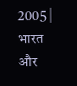2005 | भारत और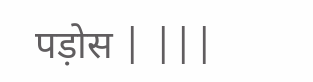पड़ोस | |||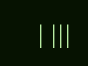| |||